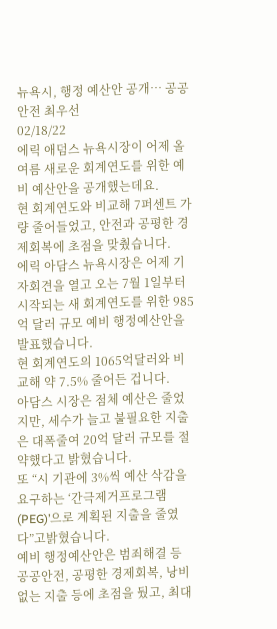뉴욕시, 행정 예산안 공개… 공공안전 최우선
02/18/22
에릭 애덤스 뉴욕시장이 어제 올 여름 새로운 회계연도를 위한 예비 예산안을 공개했는데요.
현 회계연도와 비교해 7퍼센트 가량 줄어들었고, 안전과 공평한 경제회복에 초점을 맞췄습니다.
에릭 아담스 뉴욕시장은 어제 기자회견을 열고 오는 7월 1일부터 시작되는 새 회계연도를 위한 985억 달러 규모 예비 행정예산안을 발표했습니다.
현 회계연도의 1065억달러와 비교해 약 7.5% 줄어든 겁니다.
아담스 시장은 점체 예산은 줄었지만, 세수가 늘고 불필요한 지출은 대폭줄여 20억 달러 규모를 절약했다고 밝혔습니다.
또 “시 기관에 3%씩 예산 삭감을 요구하는 ‘간극제거프로그램(PEG)’으로 계획된 지출을 줄였다”고밝혔습니다.
예비 행정예산안은 범죄해결 등 공공안전, 공평한 경제회복, 낭비없는 지출 등에 초점을 뒀고, 최대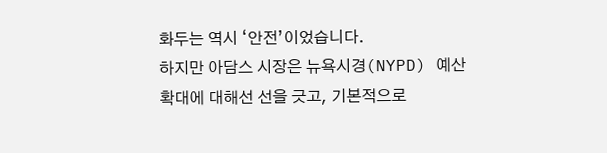화두는 역시 ‘안전’이었습니다.
하지만 아담스 시장은 뉴욕시경(NYPD) 예산 확대에 대해선 선을 긋고, 기본적으로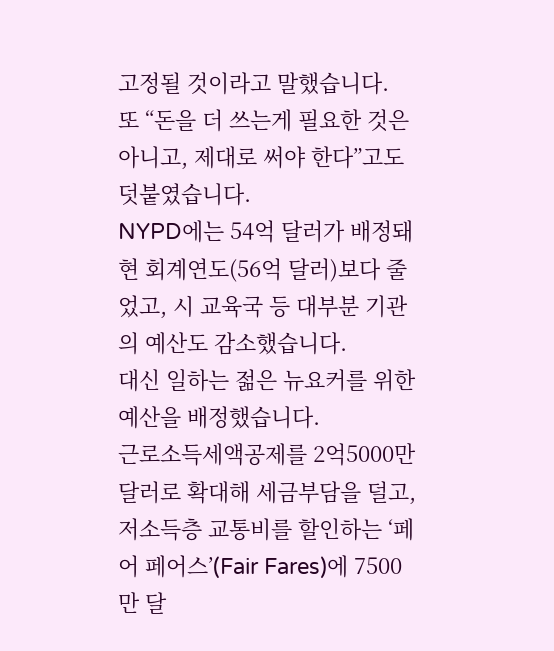고정될 것이라고 말했습니다.
또 “돈을 더 쓰는게 필요한 것은 아니고, 제대로 써야 한다”고도 덧붙였습니다.
NYPD에는 54억 달러가 배정돼 현 회계연도(56억 달러)보다 줄었고, 시 교육국 등 대부분 기관의 예산도 감소했습니다.
대신 일하는 젊은 뉴요커를 위한 예산을 배정했습니다.
근로소득세액공제를 2억5000만 달러로 확대해 세금부담을 덜고, 저소득층 교통비를 할인하는 ‘페어 페어스’(Fair Fares)에 7500만 달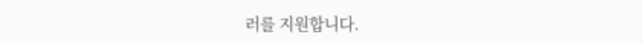러를 지원합니다.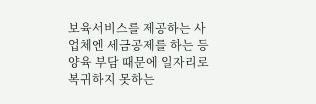보육서비스를 제공하는 사업체엔 세금공제를 하는 등 양육 부담 때문에 일자리로 복귀하지 못하는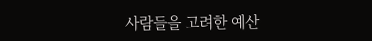사람들을 고려한 예산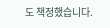도 책정했습니다.